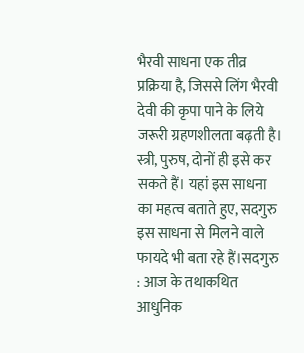भैरवी साधना एक तीव्र प्रक्रिया है, जिससे लिंग भैरवी देवी की कृपा पाने के लिये जरूरी ग्रहणशीलता बढ़ती है। स्त्री, पुरुष, दोनों ही इसे कर सकते हैं। यहां इस साधना का महत्व बताते हुए, सदगुरु इस साधना से मिलने वाले फायदे भी बता रहे हैं।सदगुरु : आज के तथाकथित आधुनिक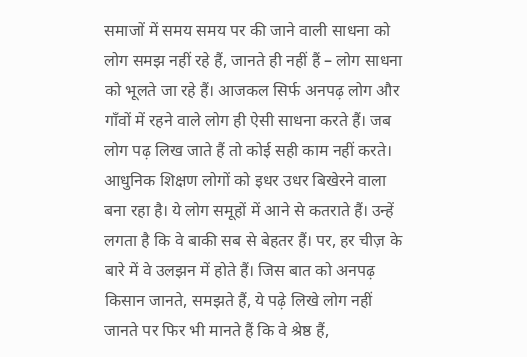समाजों में समय समय पर की जाने वाली साधना को लोग समझ नहीं रहे हैं, जानते ही नहीं हैं – लोग साधना को भूलते जा रहे हैं। आजकल सिर्फ अनपढ़ लोग और गाँवों में रहने वाले लोग ही ऐसी साधना करते हैं। जब लोग पढ़ लिख जाते हैं तो कोई सही काम नहीं करते। आधुनिक शिक्षण लोगों को इधर उधर बिखेरने वाला बना रहा है। ये लोग समूहों में आने से कतराते हैं। उन्हें लगता है कि वे बाकी सब से बेहतर हैं। पर, हर चीज़ के बारे में वे उलझन में होते हैं। जिस बात को अनपढ़ किसान जानते, समझते हैं, ये पढ़े लिखे लोग नहीं जानते पर फिर भी मानते हैं कि वे श्रेष्ठ हैं,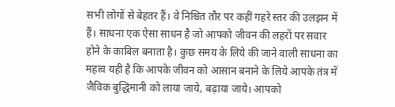सभी लोगों से बेहतर हैं। वे निश्चित तौर पर कहीं गहरे स्तर की उलझन में हैं। साधना एक ऐसा साधन है जो आपको जीवन की लहरों पर सवार होने के काबिल बनाता है। कुछ समय के लिये की जाने वाली साधना का महत्व यही है कि आपके जीवन को आसान बनाने के लिये आपके तंत्र में जैविक बुद्धिमानी को लाया जाये, बढ़ाया जाये। आपको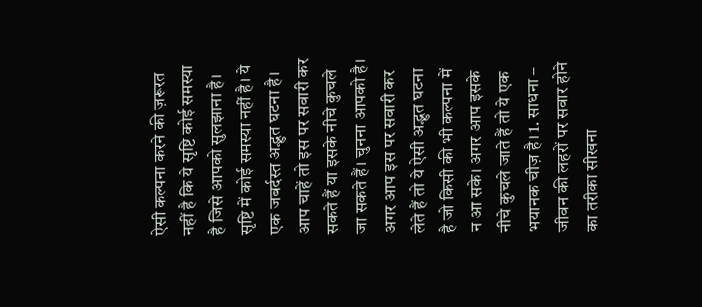ऐसी कल्पना करने की ज़रूरत नहीं है कि ये सृष्टि कोई समस्या है जिसे आपको सुलझाना है। सृष्टि में कोई समस्या नहीं है। ये एक जबर्दस्त अद्भुत घटना है। आप चाहें तो इस पर सवारी कर सकते हैं या इसके नीचे कुचले जा सकते हैं। चुनना आपको है। अगर आप इस पर सवारी कर लेते हैं तो ये ऐसी अद्भुत घटना है जो किसी की भी कल्पना में न आ सके। अगर आप इसके नीचे कुचले जाते हैं तो ये एक भयानक चीज़ है। 1. साधना – जीवन की लहरों पर सवार होने का तरीका सीखना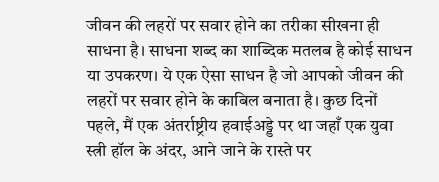जीवन की लहरों पर सवार होने का तरीका सीखना ही साधना है। साधना शब्द का शाब्दिक मतलब है कोई साधन या उपकरण। ये एक ऐसा साधन है जो आपको जीवन की लहरों पर सवार होने के काबिल बनाता है। कुछ दिनों पहले, मैं एक अंतर्राष्ट्रीय हवाईअड्डे पर था जहाँ एक युवा स्त्री हॉल के अंदर, आने जाने के रास्ते पर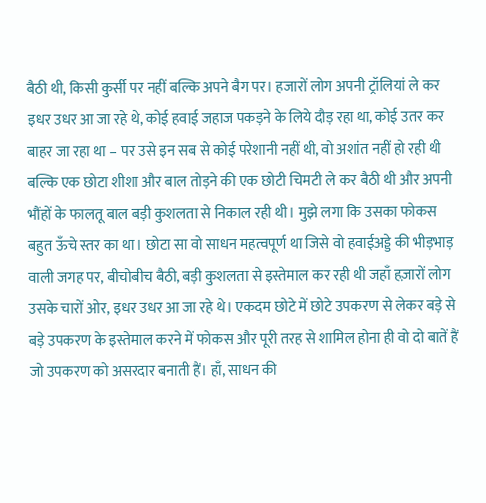बैठी थी, किसी कुर्सी पर नहीं बल्कि अपने बैग पर। हजारों लोग अपनी ट्रॉलियां ले कर इधर उधर आ जा रहे थे, कोई हवाई जहाज पकड़ने के लिये दौड़ रहा था, कोई उतर कर बाहर जा रहा था – पर उसे इन सब से कोई परेशानी नहीं थी, वो अशांत नहीं हो रही थी बल्कि एक छोटा शीशा और बाल तोड़ने की एक छोटी चिमटी ले कर बैठी थी और अपनी भौंहों के फालतू बाल बड़ी कुशलता से निकाल रही थी। मुझे लगा कि उसका फोकस बहुत ऊँचे स्तर का था। छोटा सा वो साधन महत्वपूर्ण था जिसे वो हवाईअड्डे की भीड़भाड़ वाली जगह पर, बीचोबीच बैठी, बड़ी कुशलता से इस्तेमाल कर रही थी जहाँ हज़ारों लोग उसके चारों ओर, इधर उधर आ जा रहे थे। एकदम छोटे में छोटे उपकरण से लेकर बड़े से बड़े उपकरण के इस्तेमाल करने में फोकस और पूरी तरह से शामिल होना ही वो दो बातें हैं जो उपकरण को असरदार बनाती हैं। हाँ, साधन की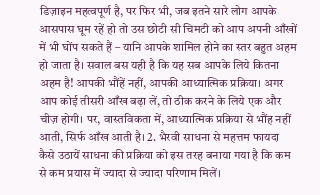डिज़ाइन महत्वपूर्ण है, पर फिर भी, जब इतने सारे लोग आपके आसपास घूम रहें हो तो उस छोटी सी चिमटी को आप अपनी आँखों में भी घोंप सकते हैं – यानि आपके शामिल होने का स्तर बहुत अहम हो जाता है। सवाल बस यही है कि यह सब आपके लिये कितना अहम है! आपकी भौंहें नहीं, आपकी आध्यात्मिक प्रक्रिया। अगर आप कोई तीसरी आँख बढ़ा लें, तो ठीक करने के लिये एक और चीज़ होगी। पर, वास्तविकता में, आध्यात्मिक प्रक्रिया से भौंह नहीं आती, सिर्फ आँख आती है। 2. भैरवी साधना से महत्तम फायदा कैसे उठायें साधना की प्रक्रिया को इस तरह बनाया गया है कि कम से कम प्रयास में ज्यादा से ज्यादा परिणाम मिलें।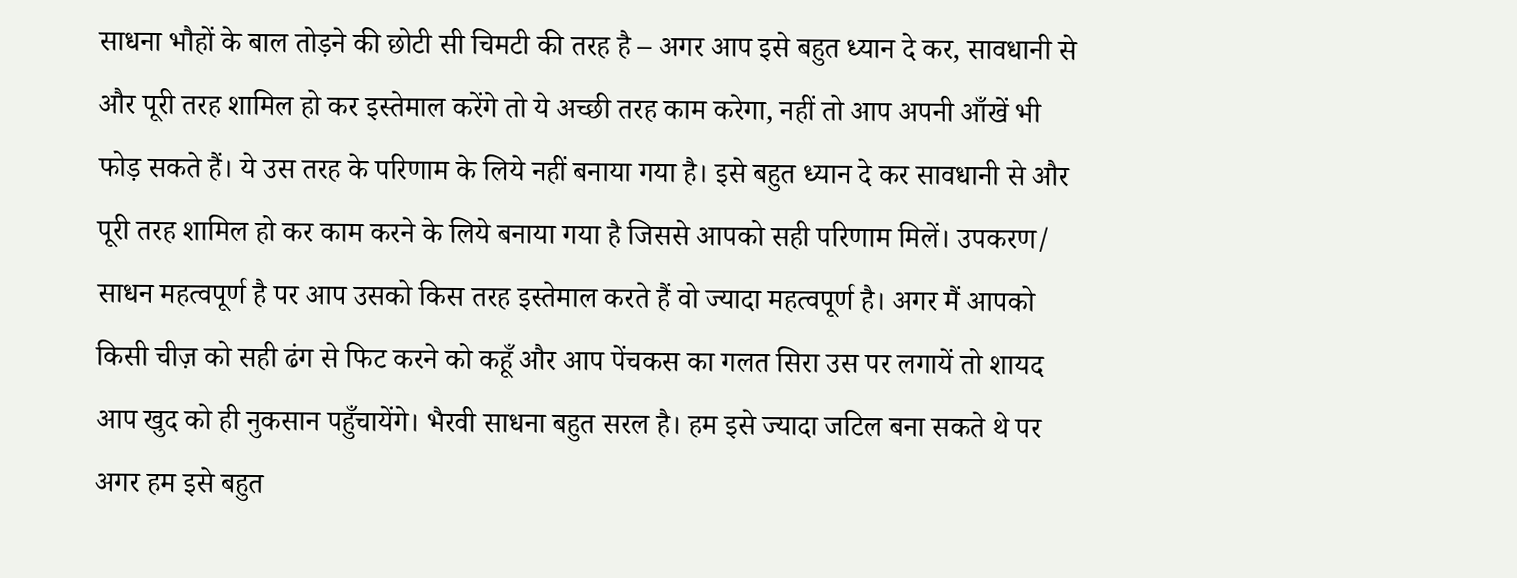साधना भौहों के बाल तोड़ने की छोटी सी चिमटी की तरह है – अगर आप इसे बहुत ध्यान दे कर, सावधानी से और पूरी तरह शामिल हो कर इस्तेमाल करेंगे तो ये अच्छी तरह काम करेगा, नहीं तो आप अपनी आँखें भी फोड़ सकते हैं। ये उस तरह के परिणाम के लिये नहीं बनाया गया है। इसे बहुत ध्यान दे कर सावधानी से और पूरी तरह शामिल हो कर काम करने के लिये बनाया गया है जिससे आपको सही परिणाम मिलें। उपकरण/ साधन महत्वपूर्ण है पर आप उसको किस तरह इस्तेमाल करते हैं वो ज्यादा महत्वपूर्ण है। अगर मैं आपको किसी चीज़ को सही ढंग से फिट करने को कहूँ और आप पेंचकस का गलत सिरा उस पर लगायें तो शायद आप खुद को ही नुकसान पहुँचायेंगे। भैरवी साधना बहुत सरल है। हम इसे ज्यादा जटिल बना सकते थे पर अगर हम इसे बहुत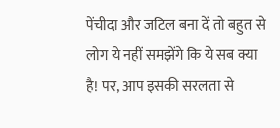पेंचीदा और जटिल बना दें तो बहुत से लोग ये नहीं समझेंगे कि ये सब क्या है! पर, आप इसकी सरलता से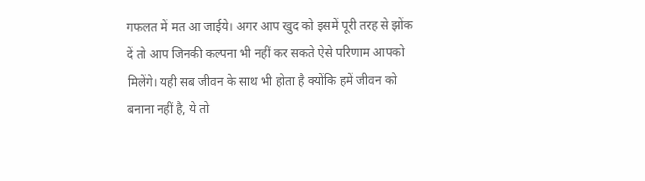गफलत में मत आ जाईये। अगर आप खुद को इसमें पूरी तरह से झोंक दें तो आप जिनकी कल्पना भी नहीं कर सकते ऐसे परिणाम आपको मिलेंगे। यही सब जीवन के साथ भी होता है क्योंकि हमें जीवन को बनाना नहीं है, ये तो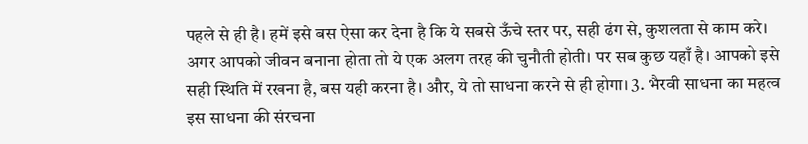पहले से ही है। हमें इसे बस ऐसा कर देना है कि ये सबसे ऊँचे स्तर पर, सही ढंग से, कुशलता से काम करे। अगर आपको जीवन बनाना होता तो ये एक अलग तरह की चुनौती होती। पर सब कुछ यहाँ है। आपको इसे सही स्थिति में रखना है, बस यही करना है। और, ये तो साधना करने से ही होगा। 3. भैरवी साधना का महत्व इस साधना की संरचना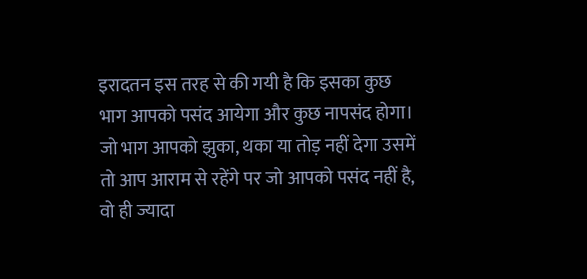इरादतन इस तरह से की गयी है कि इसका कुछ भाग आपको पसंद आयेगा और कुछ नापसंद होगा। जो भाग आपको झुका, थका या तोड़ नहीं देगा उसमें तो आप आराम से रहेंगे पर जो आपको पसंद नहीं है, वो ही ज्यादा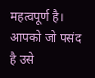महत्वपूर्ण है। आपको जो पसंद है उसे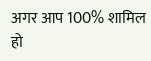अगर आप 100% शामिल हो